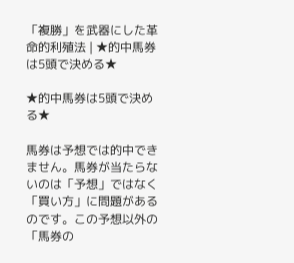「複勝」を武器にした革命的利殖法 | ★的中馬券は5頭で決める★

★的中馬券は5頭で決める★

馬券は予想では的中できません。馬券が当たらないのは「予想」ではなく「買い方」に問題があるのです。この予想以外の「馬券の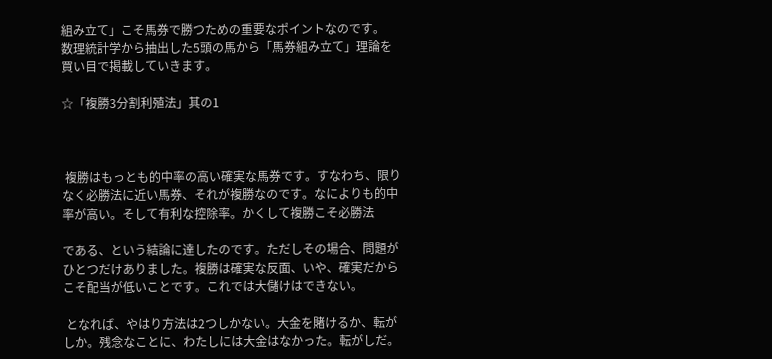組み立て」こそ馬券で勝つための重要なポイントなのです。
数理統計学から抽出した5頭の馬から「馬券組み立て」理論を買い目で掲載していきます。

☆「複勝3分割利殖法」其の1



 複勝はもっとも的中率の高い確実な馬券です。すなわち、限りなく必勝法に近い馬券、それが複勝なのです。なによりも的中率が高い。そして有利な控除率。かくして複勝こそ必勝法

である、という結論に達したのです。ただしその場合、問題がひとつだけありました。複勝は確実な反面、いや、確実だからこそ配当が低いことです。これでは大儲けはできない。

 となれば、やはり方法は2つしかない。大金を賭けるか、転がしか。残念なことに、わたしには大金はなかった。転がしだ。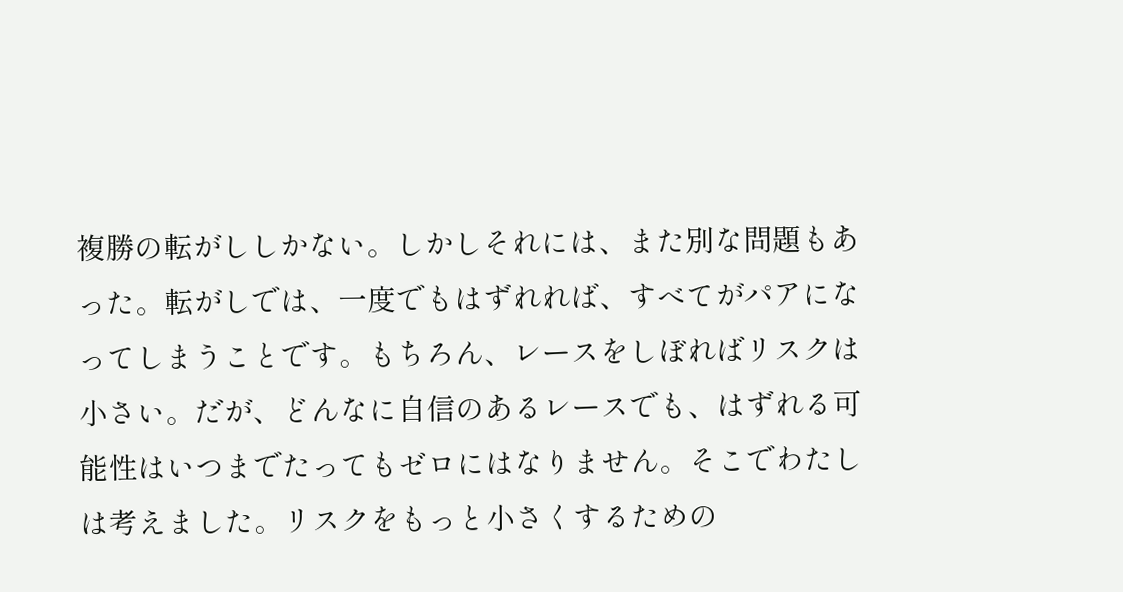複勝の転がししかない。しかしそれには、また別な問題もあった。転がしでは、一度でもはずれれば、すべてがパアになってしまうことです。もちろん、レースをしぼればリスクは小さい。だが、どんなに自信のあるレースでも、はずれる可能性はいつまでたってもゼロにはなりません。そこでわたしは考えました。リスクをもっと小さくするための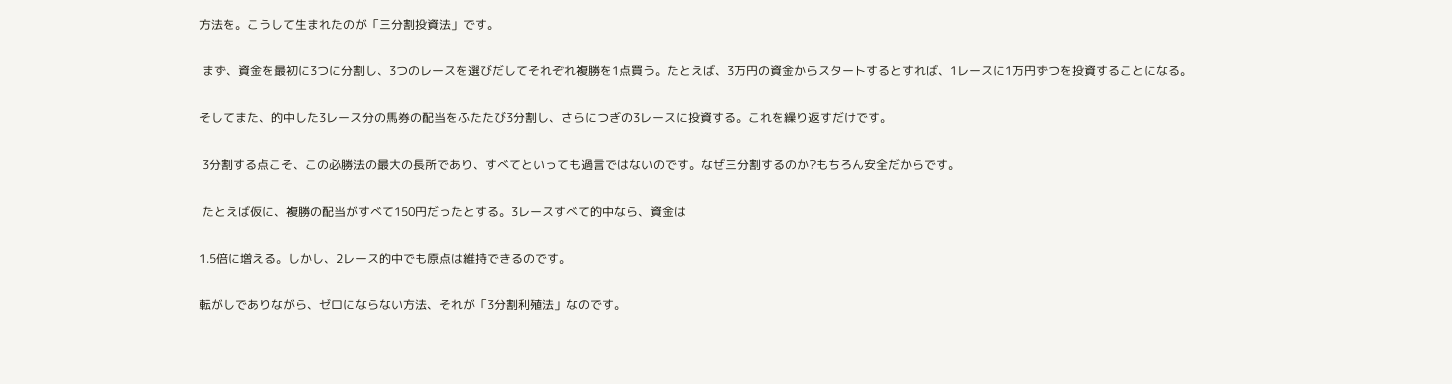方法を。こうして生まれたのが「三分割投資法」です。

 まず、資金を最初に3つに分割し、3つのレースを選びだしてそれぞれ複勝を1点買う。たとえば、3万円の資金からスタートするとすれば、1レースに1万円ずつを投資することになる。

そしてまた、的中した3レース分の馬券の配当をふたたび3分割し、さらにつぎの3レースに投資する。これを繰り返すだけです。

 3分割する点こそ、この必勝法の最大の長所であり、すべてといっても過言ではないのです。なぜ三分割するのか?もちろん安全だからです。

 たとえば仮に、複勝の配当がすべて150円だったとする。3レースすべて的中なら、資金は

1.5倍に増える。しかし、2レース的中でも原点は維持できるのです。

転がしでありながら、ゼロにならない方法、それが「3分割利殖法」なのです。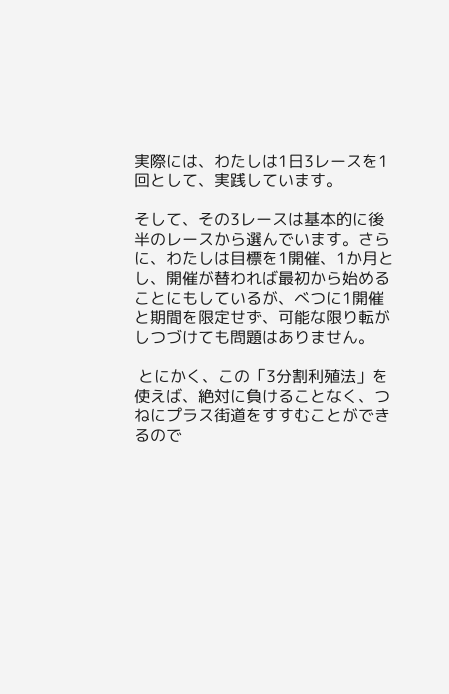実際には、わたしは1日3レースを1回として、実践しています。

そして、その3レースは基本的に後半のレースから選んでいます。さらに、わたしは目標を1開催、1か月とし、開催が替われば最初から始めることにもしているが、べつに1開催と期間を限定せず、可能な限り転がしつづけても問題はありません。

 とにかく、この「3分割利殖法」を使えば、絶対に負けることなく、つねにプラス街道をすすむことができるので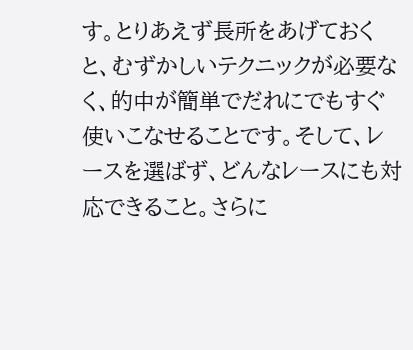す。とりあえず長所をあげておくと、むずかしいテクニックが必要なく、的中が簡単でだれにでもすぐ使いこなせることです。そして、レースを選ばず、どんなレースにも対応できること。さらに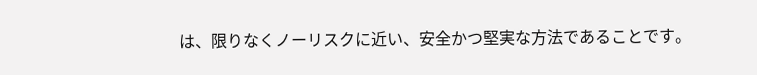は、限りなくノーリスクに近い、安全かつ堅実な方法であることです。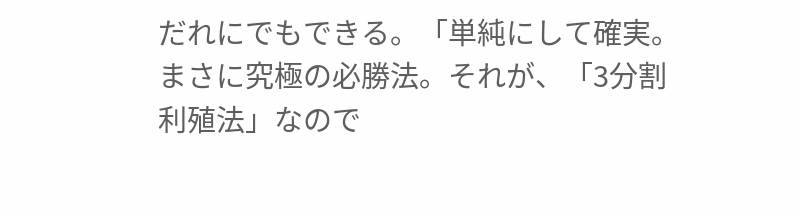だれにでもできる。「単純にして確実。まさに究極の必勝法。それが、「3分割利殖法」なので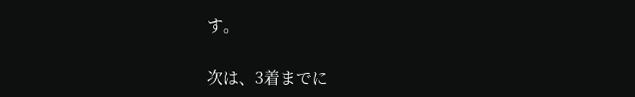す。

次は、3着までに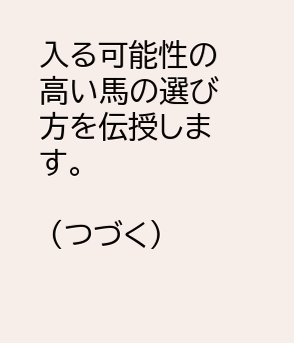入る可能性の高い馬の選び方を伝授します。

 (つづく)